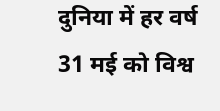दुनिया में हर वर्ष 31 मई को विश्व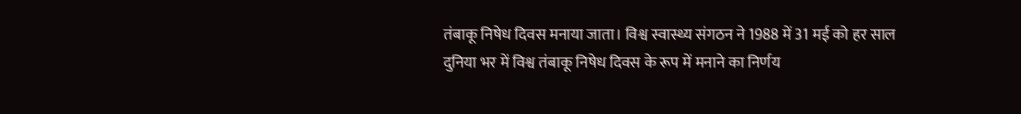तंबाकू निषेध दिवस मनाया जाता। विश्व स्वास्थ्य संगठन ने 1988 में 31 मई को हर साल दुनिया भर में विश्व तंबाकू निषेध दिवस के रूप में मनाने का निर्णय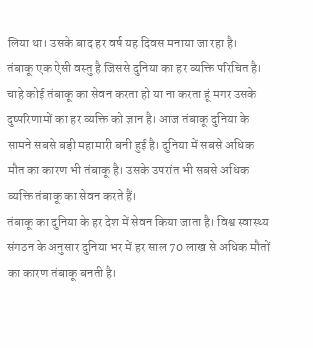लिया था। उसके बाद हर वर्ष यह दिवस मनाया जा रहा है।
तंबाकू एक ऐसी वस्तु है जिससे दुनिया का हर व्यक्ति परिचित है। चाहे कोई तंबाकू का सेवन करता हो या ना करता हूं मगर उसके दुष्परिणामों का हर व्यक्ति को ज्ञान है। आज तंबाकू दुनिया के सामने सबसे बड़ी महामारी बनी हुई है। दुनिया में सबसे अधिक मौत का कारण भी तंबाकू है। उसके उपरांत भी सबसे अधिक व्यक्ति तंबाकू का सेवन करते हैं।
तंबाकू का दुनिया के हर देश में सेवन किया जाता है। विश्व स्वास्थ्य संगठन के अनुसार दुनिया भर में हर साल 70 लाख से अधिक मौतों का कारण तंबाकू बनती है।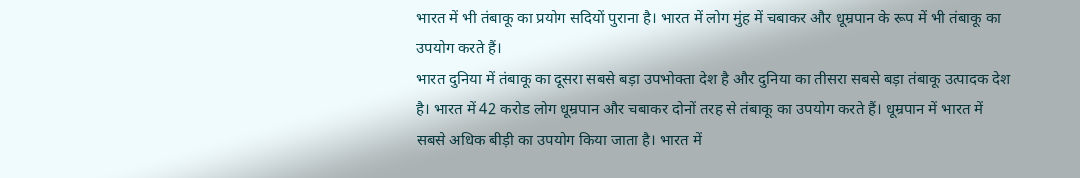भारत में भी तंबाकू का प्रयोग सदियों पुराना है। भारत में लोग मुंह में चबाकर और धूम्रपान के रूप में भी तंबाकू का उपयोग करते हैं।
भारत दुनिया में तंबाकू का दूसरा सबसे बड़ा उपभोक्ता देश है और दुनिया का तीसरा सबसे बड़ा तंबाकू उत्पादक देश है। भारत में 42 करोड लोग धूम्रपान और चबाकर दोनों तरह से तंबाकू का उपयोग करते हैं। धूम्रपान में भारत में सबसे अधिक बीड़ी का उपयोग किया जाता है। भारत में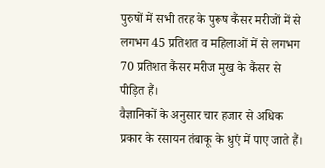पुरुषों में सभी तरह के पुरूष कैंसर मरीजों में से लगभग 45 प्रतिशत व महिलाओं में से लगभग 70 प्रतिशत कैंसर मरीज मुख के कैंसर से पीड़ित हैं।
वैज्ञानिकों के अनुसार चार हजार से अधिक प्रकार के रसायन तंबाकू के धुएं में पाए जाते हैं।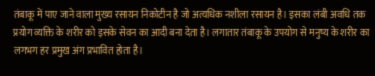तंबाकू में पाए जाने वाला मुख्य रसायन निकोटीन है जो अत्यधिक नशीला रसायन है। इसका लंबी अवधि तक प्रयोग व्यक्ति के शरीर को इसके सेवन का आदी बना देता है। लगातार तंबाकू के उपयोग से मनुष्य के शरीर का लगभग हर प्रमुख अंग प्रभावित होता है।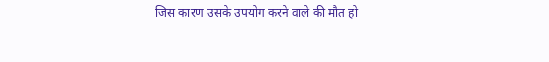जिस कारण उसके उपयोग करने वाले की मौत हो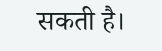सकती है।